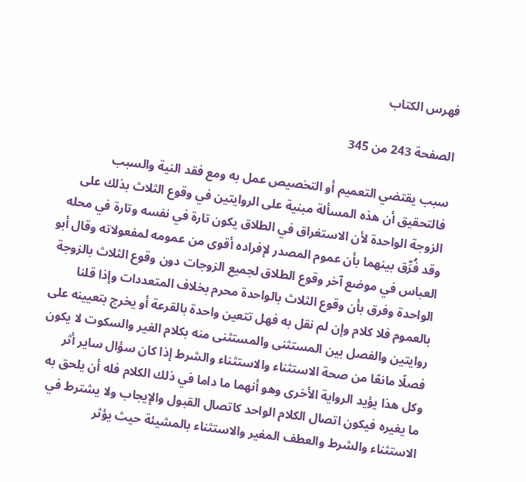فهرس الكتاب

الصفحة 243 من 345

سبب يقتضي التعميم أو التخصيص عمل به ومع فقد النية والسبب فالتحقيق أن هذه المسألة مبنية على الروايتين في وقوع الثلاث بذلك على الزوجة الواحدة لأن الاستغراق في الطلاق يكون تارة في نفسه وتارة في محله وقد فُرِّق بينهما بأن عموم المصدر لإفراده أقوى من عمومه لمفعولاته وقال أبو العباس في موضع آخر وقوع الطلاق لجميع الزوجات دون وقوع الثلاث بالزوجة الواحدة وفرق بأن وقوع الثلاث بالواحدة محرم بخلاف المتعددات وإذا قلنا بالعموم فلا كلام وإن لم نقل به فهل تتعين واحدة بالقرعة أو يخرج بتعيينه على روايتين والفصل بين المستثنى والمستثنى منه بكلام الغير والسكوت لا يكون فصلًا مانعًا من صحة الاستثناء والاستثناء والشرط إذا كان سؤال ساير أثر وكل هذا يؤيد الرواية الأخرى وهو أنهما ما داما في ذلك الكلام فله أن يلحق به ما يغيره فيكون اتصال الكلام الواحد كاتصال القبول والإيجاب ولا يشترط في الاستثناء والشرط والعطف المغير والاستثناء بالمشيئة حيث يؤثر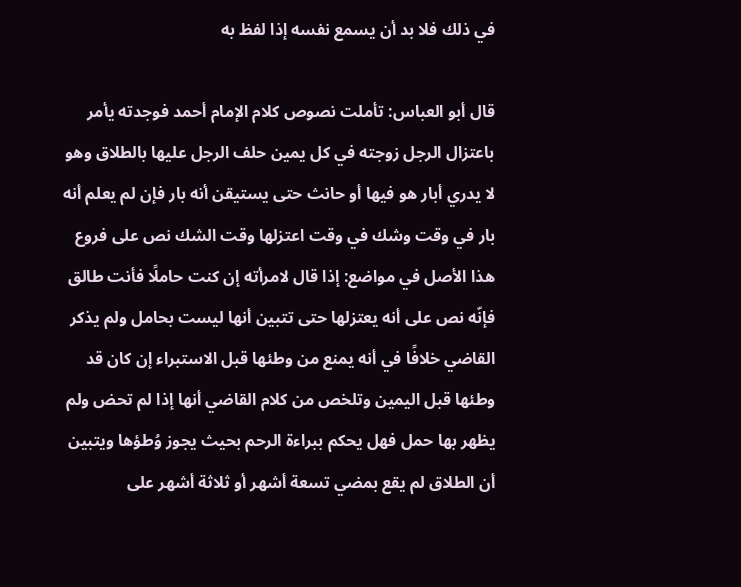في ذلك فلا بد أن يسمع نفسه إذا لفظ به

قال أبو العباس: تأملت نصوص كلام الإمام أحمد فوجدته يأمر باعتزال الرجل زوجته في كل يمين حلف الرجل عليها بالطلاق وهو لا يدري أبار هو فيها أو حانث حتى يستيقن أنه بار فإن لم يعلم أنه بار في وقت وشك في وقت اعتزلها وقت الشك نص على فروع هذا الأصل في مواضع: إذا قال لامرأته إن كنت حاملًا فأنت طالق فإنّه نص على أنه يعتزلها حتى تتبين أنها ليست بحامل ولم يذكر القاضي خلافًا في أنه يمنع من وطئها قبل الاستبراء إن كان قد وطئها قبل اليمين وتلخص من كلام القاضي أنها إذا لم تحض ولم يظهر بها حمل فهل يحكم ببراءة الرحم بحيث يجوز وُطؤها ويتبين أن الطلاق لم يقع بمضي تسعة أشهر أو ثلاثة أشهر على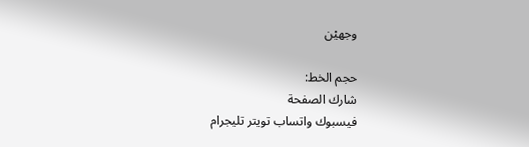وجهيْن

حجم الخط:
شارك الصفحة
فيسبوك واتساب تويتر تليجرام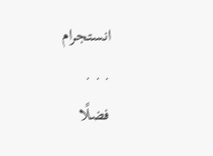انستجرام
. . .
فضلًا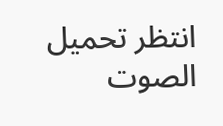انتظر تحميل الصوت